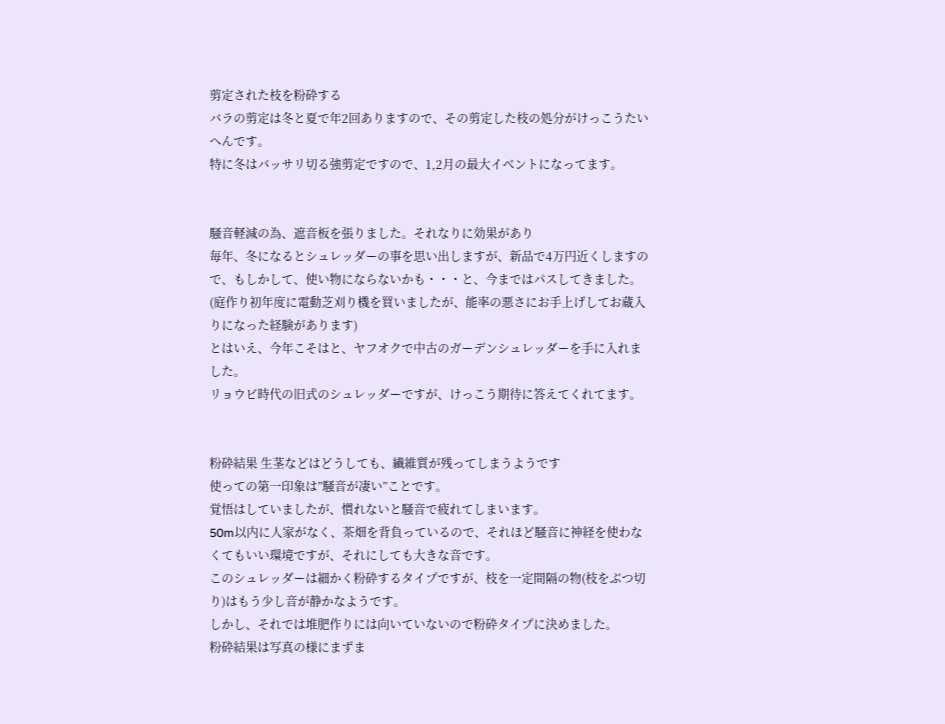剪定された枝を粉砕する
バラの剪定は冬と夏で年2回ありますので、その剪定した枝の処分がけっこうたいへんです。
特に冬はバッサリ切る強剪定ですので、1,2月の最大イベントになってます。


騒音軽減の為、遮音板を張りました。それなりに効果があり
毎年、冬になるとシュレッダーの事を思い出しますが、新品で4万円近くしますので、もしかして、使い物にならないかも・・・と、今まではパスしてきました。(庭作り初年度に電動芝刈り機を買いましたが、能率の悪さにお手上げしてお蔵入りになった経験があります)
とはいえ、今年こそはと、ヤフオクで中古のガーデンシュレッダーを手に入れました。
リョウビ時代の旧式のシュレッダーですが、けっこう期待に答えてくれてます。


粉砕結果 生茎などはどうしても、繊維質が残ってしまうようです
使っての第一印象は”騒音が凄い”ことです。
覚悟はしていましたが、慣れないと騒音で疲れてしまいます。
50m以内に人家がなく、茶畑を背負っているので、それほど騒音に神経を使わなくてもいい環境ですが、それにしても大きな音です。
このシュレッダーは細かく粉砕するタイプですが、枝を一定間隔の物(枝をぶつ切り)はもう少し音が静かなようです。
しかし、それでは堆肥作りには向いていないので粉砕タイプに決めました。
粉砕結果は写真の様にまずま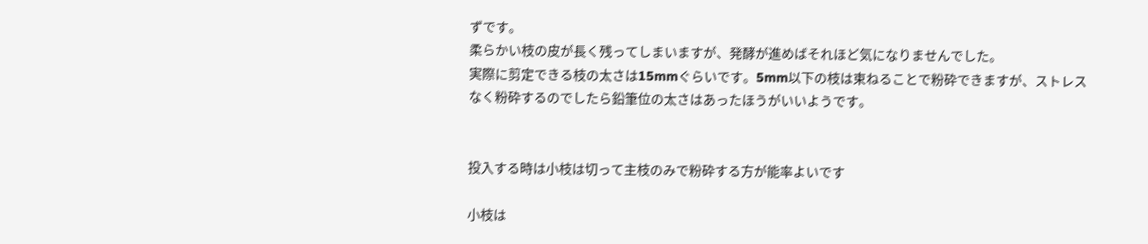ずです。
柔らかい枝の皮が長く残ってしまいますが、発酵が進めばそれほど気になりませんでした。
実際に剪定できる枝の太さは15mmぐらいです。5mm以下の枝は束ねることで粉砕できますが、ストレスなく粉砕するのでしたら鉛筆位の太さはあったほうがいいようです。


投入する時は小枝は切って主枝のみで粉砕する方が能率よいです

小枝は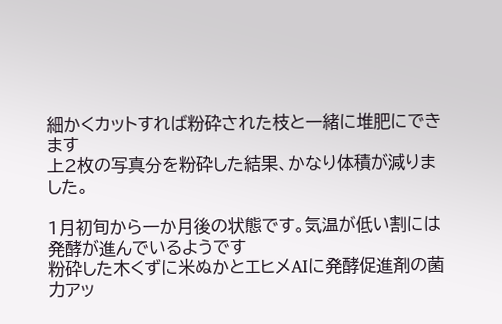細かくカットすれば粉砕された枝と一緒に堆肥にできます
上2枚の写真分を粉砕した結果、かなり体積が減りました。

1月初旬から一か月後の状態です。気温が低い割には発酵が進んでいるようです
粉砕した木くずに米ぬかとエヒメAIに発酵促進剤の菌力アッ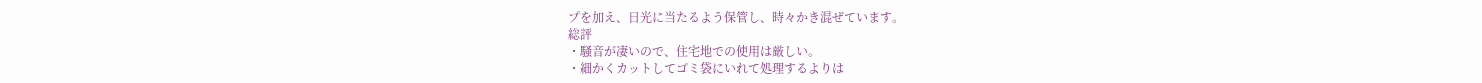プを加え、日光に当たるよう保管し、時々かき混ぜています。
総評
・騒音が凄いので、住宅地での使用は厳しい。
・細かくカットしてゴミ袋にいれて処理するよりは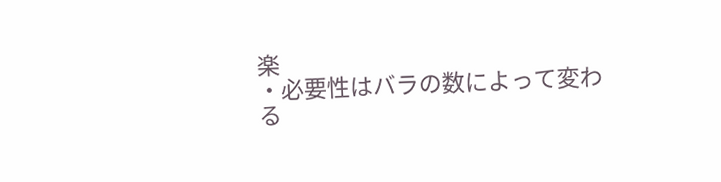楽
・必要性はバラの数によって変わる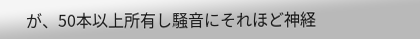が、50本以上所有し騒音にそれほど神経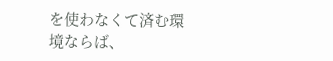を使わなくて済む環境ならば、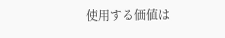使用する価値は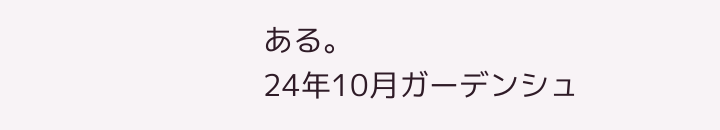ある。
24年10月ガーデンシュ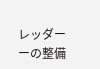レッダーーの整備